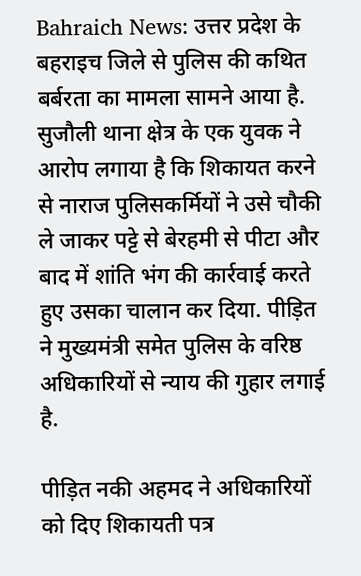Bahraich News: उत्तर प्रदेश के बहराइच जिले से पुलिस की कथित बर्बरता का मामला सामने आया है. सुजौली थाना क्षेत्र के एक युवक ने आरोप लगाया है कि शिकायत करने से नाराज पुलिसकर्मियों ने उसे चौकी ले जाकर पट्टे से बेरहमी से पीटा और बाद में शांति भंग की कार्रवाई करते हुए उसका चालान कर दिया. पीड़ित ने मुख्यमंत्री समेत पुलिस के वरिष्ठ अधिकारियों से न्याय की गुहार लगाई है.

पीड़ित नकी अहमद ने अधिकारियों को दिए शिकायती पत्र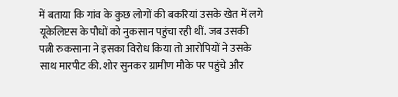में बताया कि गांव के कुछ लोगों की बकरियां उसके खेत में लगे यूकेलिप्टस के पौधों को नुकसान पहुंचा रही थीं. जब उसकी पत्नी रुकसाना ने इसका विरोध किया तो आरोपियों ने उसके साथ मारपीट की. शोर सुनकर ग्रामीण मौके पर पहुंचे और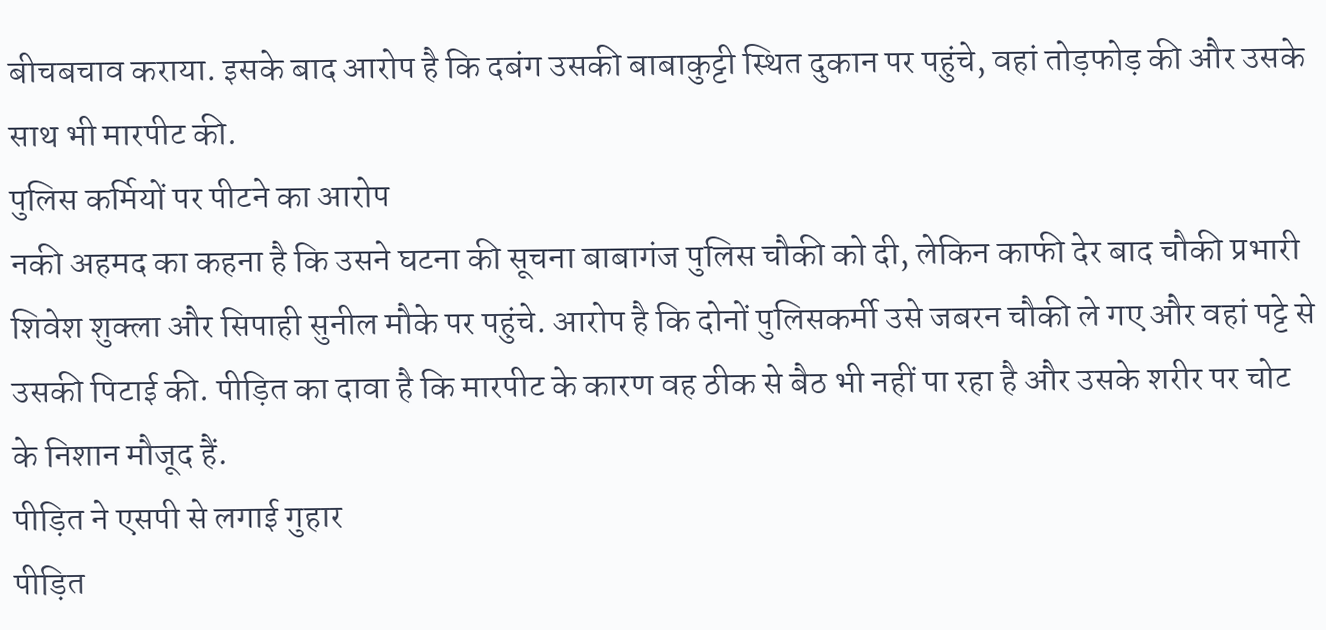बीचबचाव कराया. इसके बाद आरोप है कि दबंग उसकी बाबाकुट्टी स्थित दुकान पर पहुंचे, वहां तोड़फोड़ की और उसके साथ भी मारपीट की.
पुलिस कर्मियों पर पीटने का आरोप
नकी अहमद का कहना है कि उसने घटना की सूचना बाबागंज पुलिस चौकी को दी, लेकिन काफी देर बाद चौकी प्रभारी शिवेश शुक्ला और सिपाही सुनील मौके पर पहुंचे. आरोप है कि दोनों पुलिसकर्मी उसे जबरन चौकी ले गए और वहां पट्टे से उसकी पिटाई की. पीड़ित का दावा है कि मारपीट के कारण वह ठीक से बैठ भी नहीं पा रहा है और उसके शरीर पर चोट के निशान मौजूद हैं.
पीड़ित ने एसपी से लगाई गुहार
पीड़ित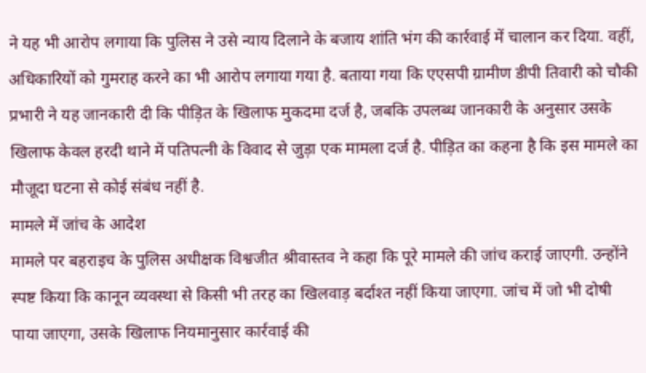ने यह भी आरोप लगाया कि पुलिस ने उसे न्याय दिलाने के बजाय शांति भंग की कार्रवाई में चालान कर दिया. वहीं, अधिकारियों को गुमराह करने का भी आरोप लगाया गया है. बताया गया कि एएसपी ग्रामीण डीपी तिवारी को चौकी प्रभारी ने यह जानकारी दी कि पीड़ित के खिलाफ मुकदमा दर्ज है, जबकि उपलब्ध जानकारी के अनुसार उसके खिलाफ केवल हरदी थाने में पतिपत्नी के विवाद से जुड़ा एक मामला दर्ज है. पीड़ित का कहना है कि इस मामले का मौजूदा घटना से कोई संबंध नहीं है.
मामले में जांच के आदेश
मामले पर बहराइच के पुलिस अधीक्षक विश्वजीत श्रीवास्तव ने कहा कि पूरे मामले की जांच कराई जाएगी. उन्होंने स्पष्ट किया कि कानून व्यवस्था से किसी भी तरह का खिलवाड़ बर्दाश्त नहीं किया जाएगा. जांच में जो भी दोषी पाया जाएगा, उसके खिलाफ नियमानुसार कार्रवाई की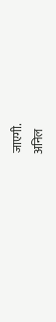जाएगी.
अनिल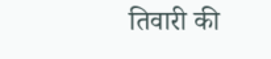तिवारी की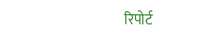रिपोर्ट